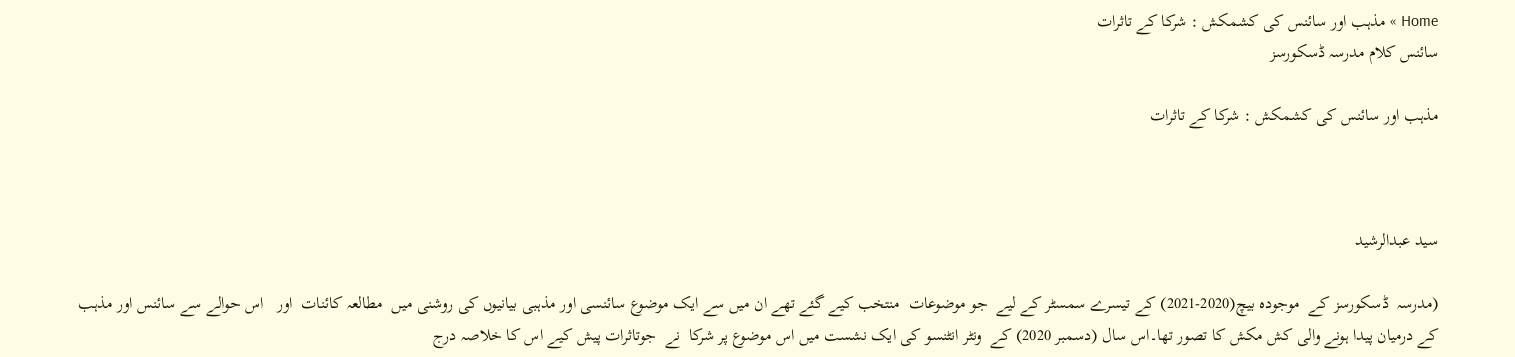Home » مذہب اور سائنس کی کشمکش : شرکا کے تاثرات
سائنس کلام مدرسہ ڈسکورسز

مذہب اور سائنس کی کشمکش : شرکا کے تاثرات



سید عبدالرشید

(مدرسہ  ڈسکورسز کے  موجودہ بیچ(2020-2021) کے تیسرے سمسٹر کے لیے  جو موضوعات  منتخب کیے گئے تھے ان میں سے ایک موضوع سائنسی اور مذہبی بیانیوں کی روشنی میں  مطالعہ کائنات  اور   اس حوالے سے سائنس اور مذہب کے درمیان پیدا ہونے والی کش مکش کا تصور تھا۔اس سال (دسمبر 2020) کے  ونٹر انٹنسو کی ایک نشست میں اس موضوع پر شرکا  نے  جوتاثرات پیش کیے اس کا خلاصہ درج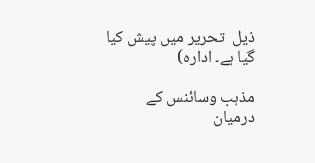ذیل  تحریر میں پیش کیا گیا ہے۔ ادارہ)

مذہب وسائنس کے درمیان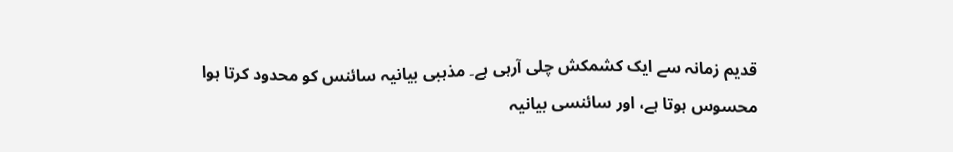قدیم زمانہ سے ایک کشمکش چلی آرہی ہے۔ مذہبی بیانیہ سائنس کو محدود کرتا ہوا محسوس ہوتا ہے، اور سائنسی بیانیہ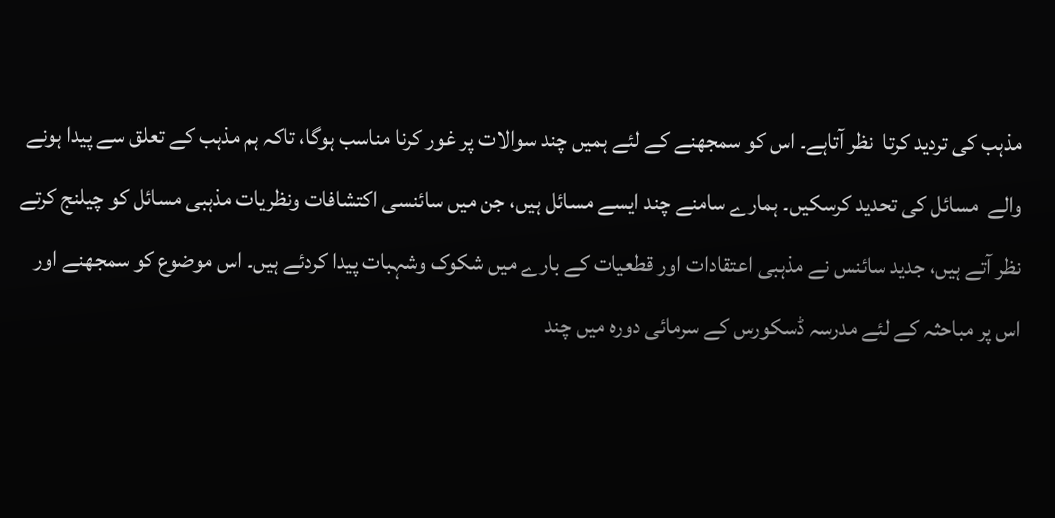مذہب کی تردید کرتا  نظر آتاہے۔ اس کو سمجھنے کے لئے ہمیں چند سوالات پر غور کرنا مناسب ہوگا، تاکہ ہم مذہب کے تعلق سے پیدا ہونے والے  مسائل کی تحدید کرسکیں۔ ہمارے سامنے چند ایسے مسائل ہیں، جن میں سائنسی اکتشافات ونظریات مذہبی مسائل کو چیلنج کرتے نظر آتے ہیں، جدید سائنس نے مذہبی اعتقادات اور قطعیات کے بارے میں شکوک وشہبات پیدا کردئے ہیں۔ اس موضوع کو سمجھنے اور اس پر مباحثہ کے لئے مدرسہ ڈسکورس کے سرمائی دورہ میں چند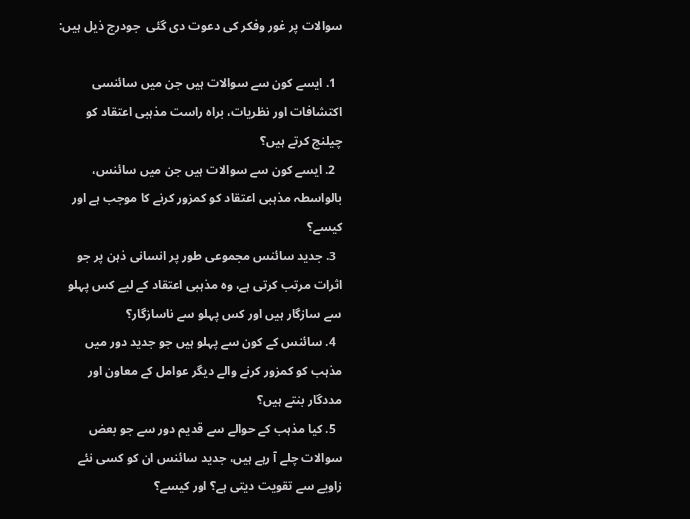سوالات پر غور وفکر کی دعوت دی گئی  جودرج ذیل ہیں:

  1. ایسے کون سے سوالات ہیں جن میں سائنسی اكتشافات اور نظریات، براہ راست مذہبی اعتقاد کو چیلنج کرتے ہیں؟
  2. ایسے کون سے سوالات ہیں جن میں سائنس، بالواسطہ مذہبی اعتقاد کو کمزور کرنے کا موجب ہے اور کیسے؟
  3. جدید سائنس مجموعی طور پر انسانی ذہن پر جو اثرات مرتب کرتی ہے، وہ مذہبی اعتقاد کے لیے کس پہلو سے سازگار ہیں اور کس پہلو سے ناسازگار؟
  4. سائنس کے کون سے پہلو ہیں جو جدید دور میں مذہب کو کمزور کرنے والے دیگر عوامل کے معاون اور مددگار بنتے ہیں؟
  5. کیا مذہب کے حوالے سے قدیم دور سے جو بعض سوالات چلے آ رہے ہیں، جدید سائنس ان کو کسی نئے زاویے سے تقویت دیتی ہے؟ اور کیسے؟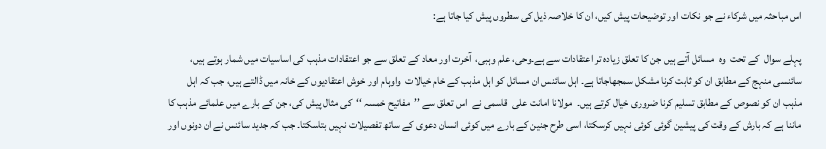اس مباحثہ میں شرکاء نے جو نکات اور توضیحات پیش کیں، ان کا خلاصہ ذیل کی سطروں پیش کیا جاتا ہے:

پہلے سوال  کے تحت  وہ  مسائل آتے ہیں جن کا تعلق زیادہ تر اعتقادات سے ہے۔وحی، علم وہبی،  آخرت اور معاد کے تعلق سے جو اعتقادات مذہب کی اساسیات میں شمار ہوتے ہیں، سائنسی منہج کے مطابق ان کو ثابت کرنا مشکل سمجھاجاتا ہے۔ اہل سائنس ان مسائل کو اہل مذہب کے خام خیالات  واوہام اور خوش اعتقادیوں کے خانہ میں ڈالتے ہیں، جب کہ اہل مذہب ان کو نصوص کے مطابق تسلیم کرنا ضروری خیال کرتے ہیں۔  مولانا امانت علی  قاسمی نے  اس تعلق سے ’’مفاتیح خمسہ ‘‘کی مثال پیش کی، جن کے بارے میں علمائے مذہب کا ماننا ہے کہ بارش کے وقت کی پیشین گوئی کوئی نہیں کرسکتا، اسی طرح جنین کے بارے میں کوئی انسان دعوی کے ساتھ تفصیلات نہیں بتاسکتا۔ جب کہ جدید سائنس نے ان دونوں اور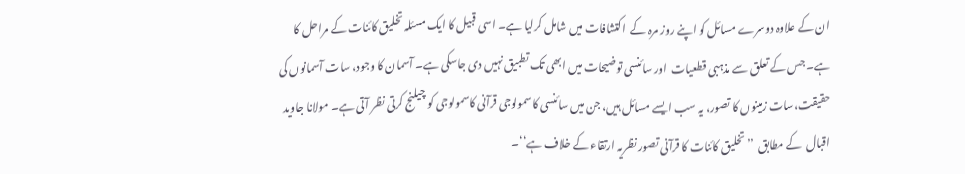ان کے علاوہ دوسرے مسائل کو اپنے روز مرہ کے  اکتشافات میں شامل کرلیا ہے۔ اسی قبیل کا ایک مسئلہ تخلیق کائنات کے مراحل کا ہے۔ جس کے تعلق سے مذہبی قطعیات  اور سائنسی توضیحات میں ابھی تک تطبیق نہیں دی جاسکی ہے۔ آسمان کا وجود، سات آسمانوں کی حقیقت،سات زمینوں کا تصور، یہ سب ایسے مسائل ہیں، جن میں سائنسی کاسمولوجی قرآنی کاسمولوجی کو چیلنج کرتی نظر آتی ہے۔ مولانا جاوید اقبال  کے مطابق  ’’تخلیق کائنات کا قرآنی تصور نظریہ ارتقاء کے خلاف ہے‘‘۔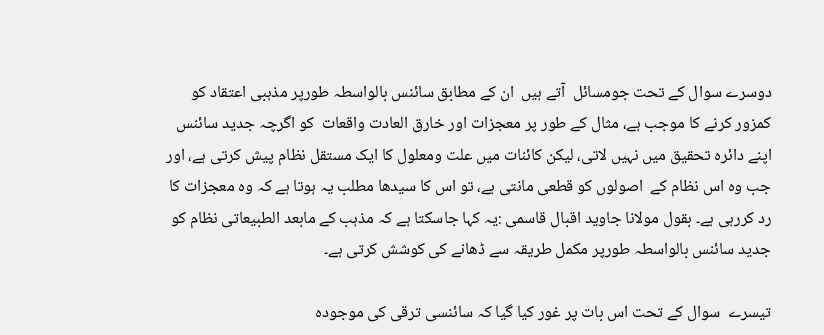دوسرے سوال کے تحت جومسائل  آتے ہیں  ان کے مطابق سائنس بالواسطہ طورپر مذہبی اعتقاد کو کمزور کرنے کا موجب ہے، مثال کے طور پر معجزات اور خارق العادت واقعات  کو اگرچہ جدید سائنس اپنے دائرہ تحقیق میں نہیں لاتی، لیکن کائنات میں علت ومعلول کا ایک مستقل نظام پیش کرتی ہے، اور جب وہ اس نظام کے  اصولوں کو قطعی مانتی ہے، تو اس کا سیدھا مطلب یہ ہوتا ہے کہ وہ معجزات کا رد کررہی ہے۔ بقول مولانا جاوید اقبال قاسمی :یہ کہا جاسکتا ہے کہ مذہب کے مابعد الطبیعاتی نظام کو جدید سائنس بالواسطہ طورپر مکمل طریقہ سے ڈھانے کی کوشش کرتی ہے۔

تیسرے  سوال کے تحت اس بات پر غور کیا گیا کہ سائنسی ترقی کی موجودہ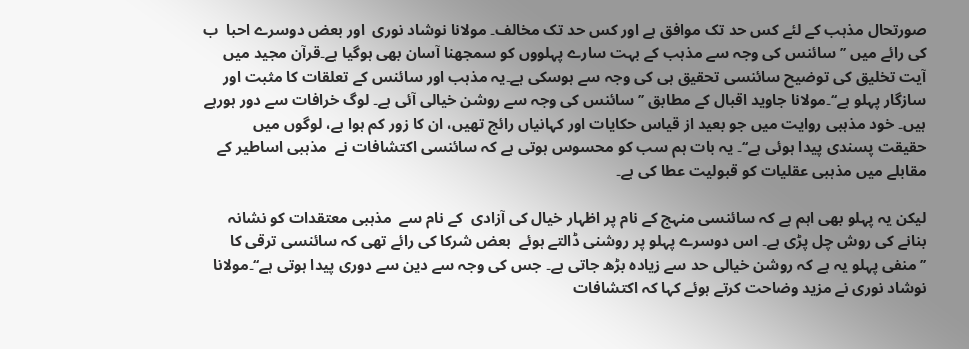صورتحال مذہب کے لئے کس حد تک موافق ہے اور کس حد تک مخالف۔ مولانا نوشاد نوری  اور بعض دوسرے احبا  ب  کی رائے میں ’’سائنس کی وجہ سے مذہب کے بہت سارے پہلووں کو سمجھنا آسان بھی ہوگیا ہے۔قرآن مجید میں آیت تخلیق کی توضیح سائنسی تحقیق ہی کی وجہ سے ہوسکی ہے۔یہ مذہب اور سائنس کے تعلقات کا مثبت اور سازگار پہلو ہے‘‘۔مولانا جاوید اقبال کے مطابق ’’سائنس کی وجہ سے روشن خیالی آئی ہے۔ لوگ خرافات سے دور ہورہے ہیں۔ خود مذہبی روایت میں جو بعید از قیاس حکایات اور کہانیاں رائج تھیں، ان کا زور کم ہوا ہے، لوگوں میں حقیقت پسندی پیدا ہوئی ہے‘‘۔ یہ بات ہم سب کو محسوس ہوتی ہے کہ سائنسی اکتشافات نے  مذہبی اساطیر کے مقابلے میں مذہبی عقلیات کو قبولیت عطا کی ہے۔

لیکن یہ پہلو بھی اہم ہے کہ سائنسی منہج کے نام پر اظہار خیال کی آزادی  کے نام سے  مذہبی معتقدات کو نشانہ  بنانے کی روش چل پڑی ہے۔ اس دوسرے پہلو پر روشنی ڈالتے ہوئے  بعض شرکا کی رائے تھی کہ سائنسی ترقی کا ’’منفی پہلو یہ ہے کہ روشن خیالی حد سے زیادہ بڑھ جاتی ہے۔ جس کی وجہ سے دین سے دوری پیدا ہوتی ہے‘‘۔مولانا نوشاد نوری نے مزید وضاحت کرتے ہوئے کہا کہ اکتشافات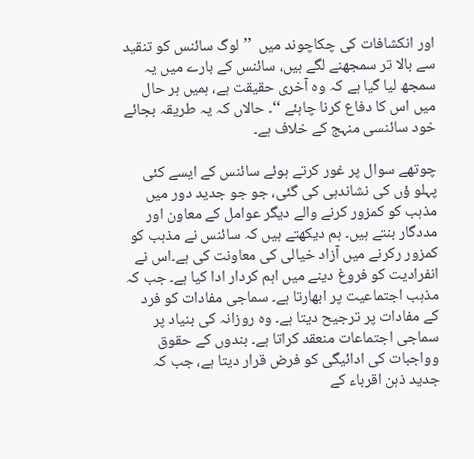اور انکشافات کی چکاچوند میں  ’’لوگ سائنس کو تنقید سے بالا تر سمجھنے لگے ہیں، سائنس کے بارے میں یہ سمجھ لیا گیا ہے کہ وہ آخری حقیقت ہے، ہمیں ہر حال میں اس کا دفاع کرنا چاہئے ‘‘۔ حالاں کہ یہ طریقہ بجائے خود سائنسی منہج کے خلاف ہے۔

چوتھے سوال پر غور کرتے ہوئے سائنس کے ایسے کئی پہلو ؤں کی نشاندہی کی گئی، جو جو جدید دور میں مذہب کو کمزور کرنے والے دیگر عوامل کے معاون اور مددگار بنتے ہیں۔ ہم دیکھتے ہیں کہ سائنس نے مذہب کو کمزور رکرنے میں آزاد خیالی کی معاونت کی ہے۔اس نے انفرادیت کو فروغ دینے میں اہم کردار ادا کیا ہے۔ جب کہ مذہب اجتماعیت پر ابھارتا ہے۔ سماجی مفادات کو فرد کے مفادات پر ترجیح دیتا ہے۔ وہ روزانہ کی بنیاد پر سماجی اجتماعات منعقد کراتا ہے۔ بندوں کے حقوق وواجبات کی ادائیگی کو فرض قرار دیتا ہے، جب کہ جدید ذہن اقرباء کے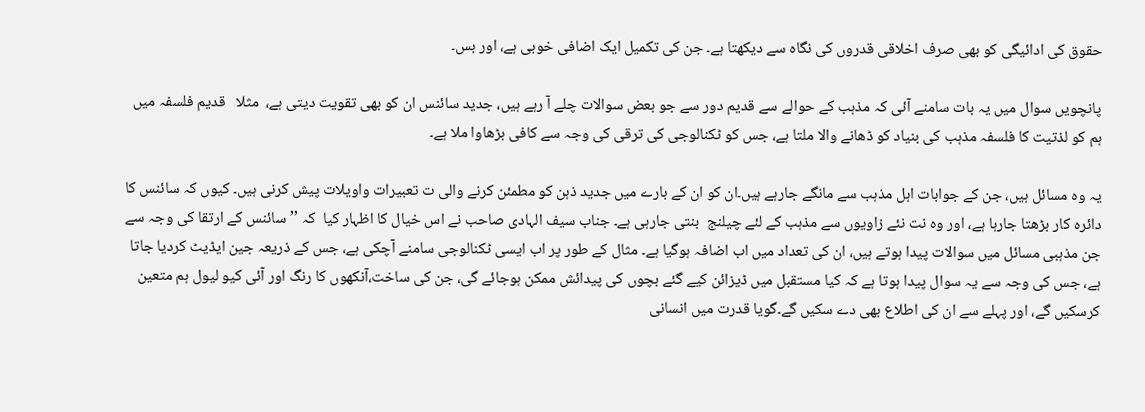حقوق کی ادائیگی کو بھی صرف اخلاقی قدروں کی نگاہ سے دیکھتا ہے۔ جن کی تکمیل ایک اضافی خوبی ہے، اور بس۔

پانچویں سوال میں یہ بات سامنے آئی کہ مذہب کے حوالے سے قدیم دور سے جو بعض سوالات چلے آ رہے ہیں، جدید سائنس ان کو بھی تقویت دیتی ہے،  مثلا   قدیم فلسفہ میں ہم کو لذتیت کا فلسفہ مذہب کی بنیاد کو ڈھانے والا ملتا ہے، جس کو ٹکنالوجی کی ترقی کی وجہ سے کافی بڑھاوا ملا ہے۔

یہ وہ مسائل ہیں، جن کے جوابات اہل مذہب سے مانگے جارہے ہیں۔ان کو ان کے بارے میں جدید ذہن کو مطمئن کرنے والی ت تعبیرات واویلات پیش کرنی ہیں۔ کیوں کہ سائنس کا دائرہ کار بڑھتا جارہا ہے، اور وہ نت نئے زاویوں سے مذہب کے لئے چیلنج  بنتی جارہی ہے۔ جناب سیف الہادی صاحب نے اس خیال کا اظہار کیا  کہ ’’سائنس کے ارتقا کی وجہ سے جن مذہبی مسائل میں سوالات پیدا ہوتے ہیں، ان کی تعداد میں اب اضافہ ہوگیا ہے۔ مثال کے طور پر اب ایسی ٹکنالوجی سامنے آچکی ہے، جس کے ذریعہ جین ایڈیٹ کردیا جاتا ہے، جس کی وجہ سے یہ سوال پیدا ہوتا ہے کہ کیا مستقبل میں ڈیزائن کیے گئے بچوں کی پیدائش ممکن ہوجائے گی، جن کی ساخت،آنکھوں کا رنگ اور آئی کیو لیول ہم متعین کرسکیں گے، اور پہلے سے ان کی اطلاع بھی دے سکیں گے۔گویا قدرت میں انسانی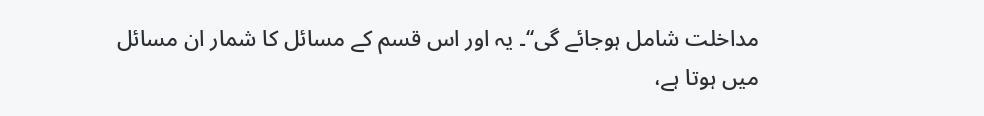مداخلت شامل ہوجائے گی‘‘۔ یہ اور اس قسم کے مسائل کا شمار ان مسائل میں ہوتا ہے،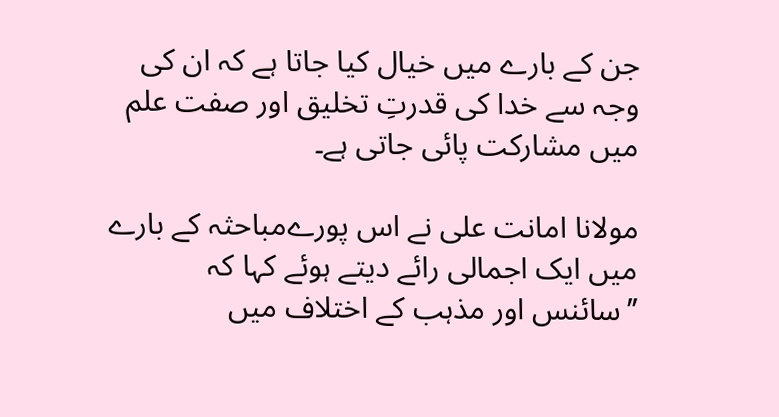جن کے بارے میں خیال کیا جاتا ہے کہ ان کی وجہ سے خدا کی قدرتِ تخلیق اور صفت علم میں مشارکت پائی جاتی ہے۔

مولانا امانت علی نے اس پورےمباحثہ کے بارے میں ایک اجمالی رائے دیتے ہوئے کہا کہ ’’سائنس اور مذہب کے اختلاف میں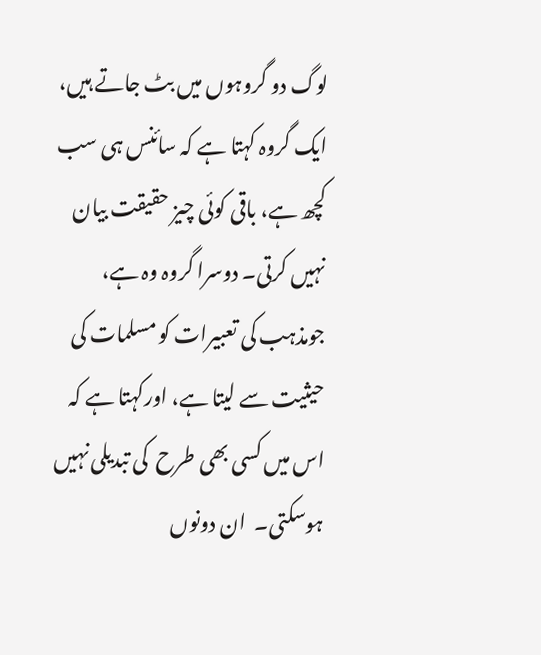لوگ دو گروہوں میں بٹ جاتے ہیں، ایک گروہ کہتا ہے کہ سائنس ہی سب کچھ ہے، باقی کوئی چیز حقیقت بیان نہیں کرتی۔ دوسرا گروہ وہ ہے، جومذہب کی تعبیرات کو مسلمات کی حیثیت سے لیتا ہے، اورکہتا ہے کہ اس میں کسی بھی طرح  کی تبدیلی نہیں ہوسکتی۔  ان دونوں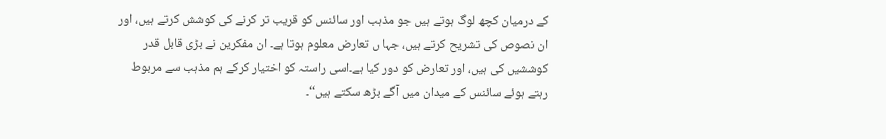کے درمیان کچھ لوگ ہوتے ہیں جو مذہب اور سائنس کو قریب تر کرنے کی کوشش کرتے ہیں، اور ان نصوص کی تشریح کرتے ہیں، جہا ں تعارض معلوم ہوتا ہے۔ ان مفکرین نے بڑی قابل قدر کوششیں کی ہیں، اور تعارض کو دور کیا ہے۔اسی راستہ کو اختیار کرکے ہم مذہب سے مربوط رہتے ہوئے سائنس کے میدان میں آگے بڑھ سکتے ہیں‘‘۔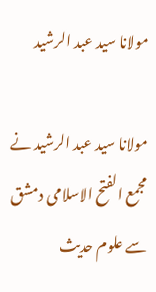مولانا سید عبد الرشید

مولانا سید عبد الرشید نے مجمع الفتح الاسلامی دمشق سے علوم حدیث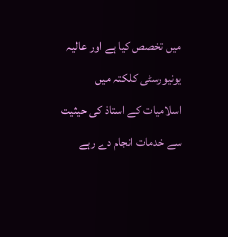میں تخصص کیا ہے اور عالیہ یونیورسٹی کلکتہ میں اسلامیات کے استاذ کی حیثیت سے خدمات انجام دے رہے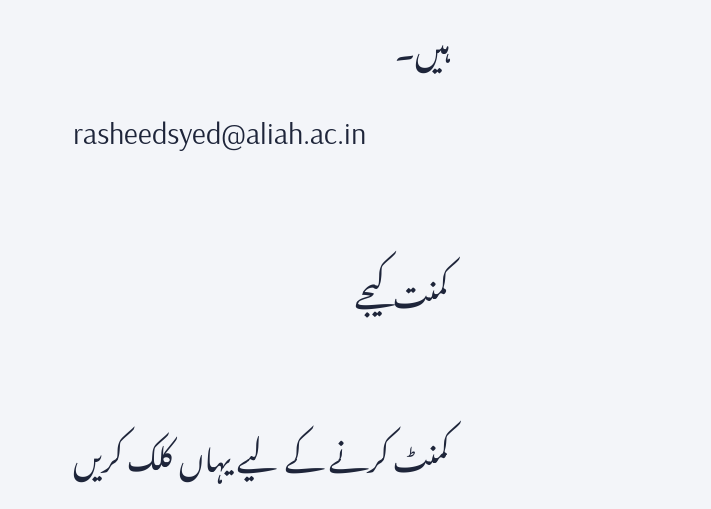ہیں۔
rasheedsyed@aliah.ac.in

کمنت کیجے

کمنٹ کرنے کے لیے یہاں کلک کریں